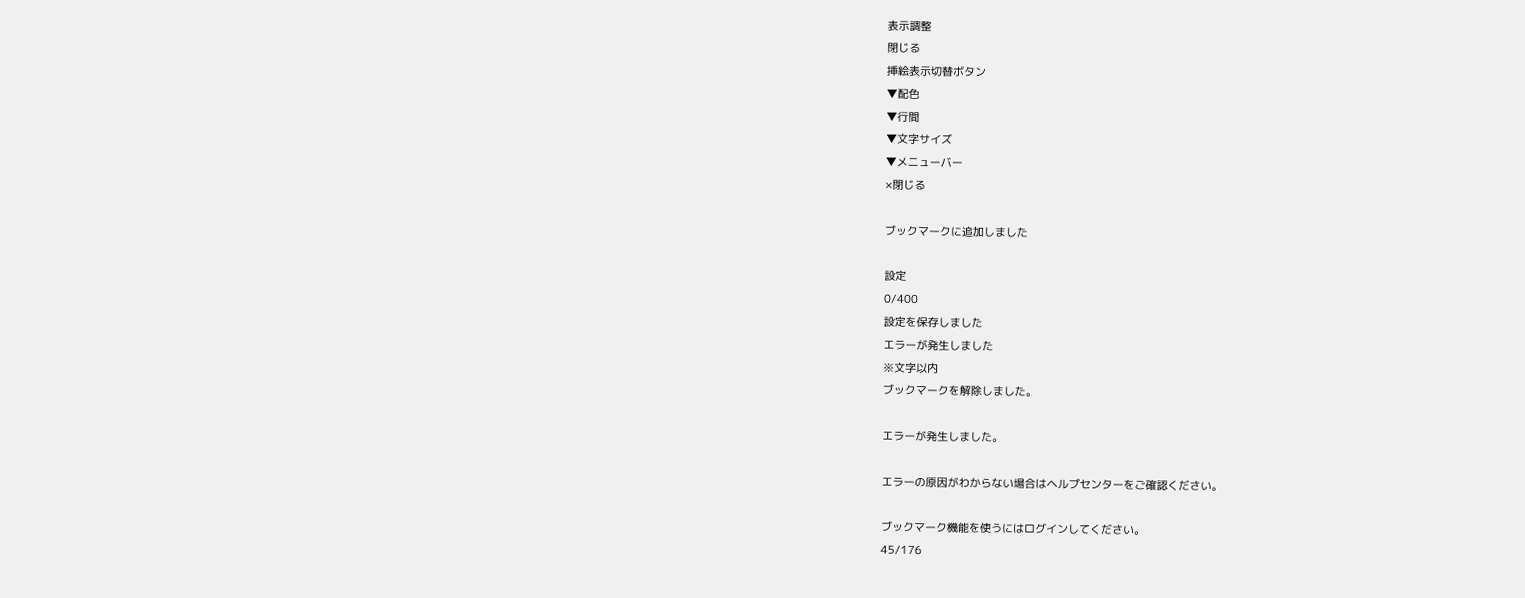表示調整
閉じる
挿絵表示切替ボタン
▼配色
▼行間
▼文字サイズ
▼メニューバー
×閉じる

ブックマークに追加しました

設定
0/400
設定を保存しました
エラーが発生しました
※文字以内
ブックマークを解除しました。

エラーが発生しました。

エラーの原因がわからない場合はヘルプセンターをご確認ください。

ブックマーク機能を使うにはログインしてください。
45/176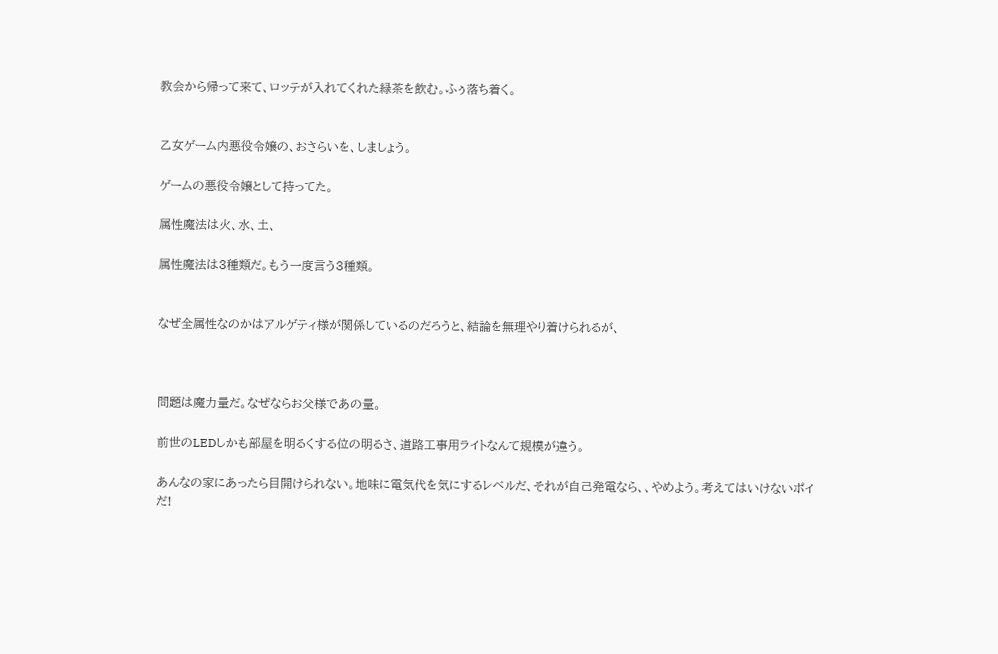教会から帰って来て、ロッテが入れてくれた緑茶を飲む。ふぅ落ち着く。


乙女ゲーム内悪役令嬢の、おさらいを、しましょう。

ゲームの悪役令嬢として持ってた。

属性魔法は火、水、土、

属性魔法は3種類だ。もう一度言う3種類。


なぜ全属性なのかはアルゲティ様が関係しているのだろうと、結論を無理やり着けられるが、



問題は魔力量だ。なぜならお父様であの量。

前世のLEDしかも部屋を明るくする位の明るさ、道路工事用ライトなんて規模が違う。

あんなの家にあったら目開けられない。地味に電気代を気にするレベルだ、それが自己発電なら、、やめよう。考えてはいけないポイだ!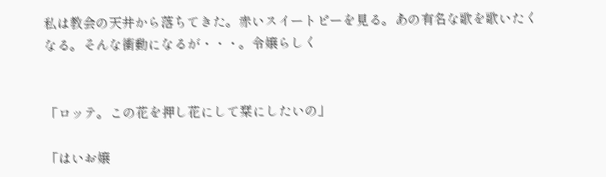私は教会の天井から落ちてきた。赤いスイートピーを見る。あの有名な歌を歌いたくなる。そんな衝動になるが・・・。令嬢らしく


「ロッテ。この花を押し花にして栞にしたいの」

「はいお嬢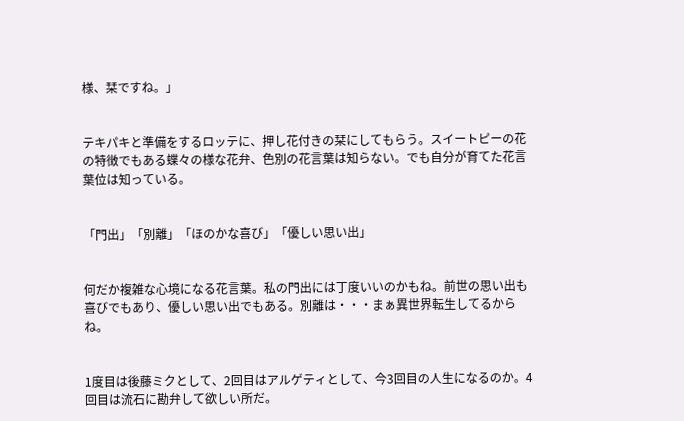様、栞ですね。」


テキパキと準備をするロッテに、押し花付きの栞にしてもらう。スイートピーの花の特徴でもある蝶々の様な花弁、色別の花言葉は知らない。でも自分が育てた花言葉位は知っている。


「門出」「別離」「ほのかな喜び」「優しい思い出」


何だか複雑な心境になる花言葉。私の門出には丁度いいのかもね。前世の思い出も喜びでもあり、優しい思い出でもある。別離は・・・まぁ異世界転生してるからね。


1度目は後藤ミクとして、2回目はアルゲティとして、今3回目の人生になるのか。4回目は流石に勘弁して欲しい所だ。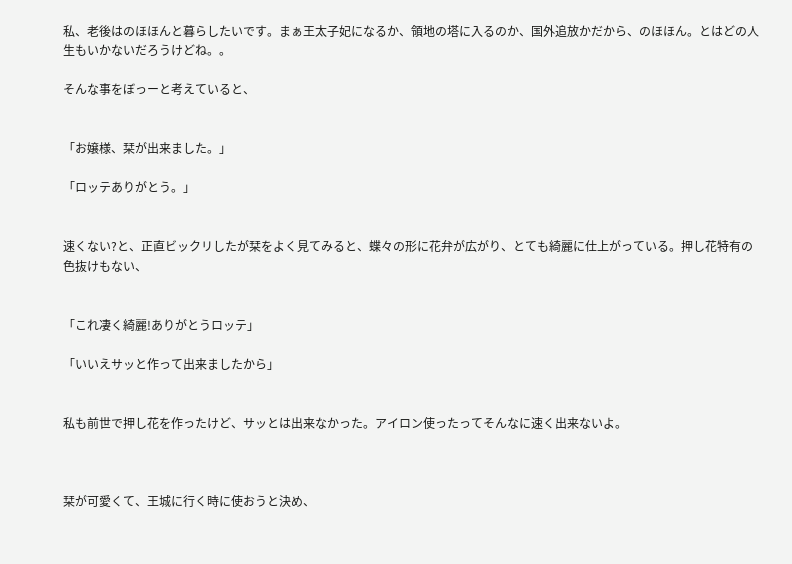私、老後はのほほんと暮らしたいです。まぁ王太子妃になるか、領地の塔に入るのか、国外追放かだから、のほほん。とはどの人生もいかないだろうけどね。。

そんな事をぼっーと考えていると、


「お嬢様、栞が出来ました。」

「ロッテありがとう。」


速くない?と、正直ビックリしたが栞をよく見てみると、蝶々の形に花弁が広がり、とても綺麗に仕上がっている。押し花特有の色抜けもない、


「これ凄く綺麗!ありがとうロッテ」

「いいえサッと作って出来ましたから」


私も前世で押し花を作ったけど、サッとは出来なかった。アイロン使ったってそんなに速く出来ないよ。



栞が可愛くて、王城に行く時に使おうと決め、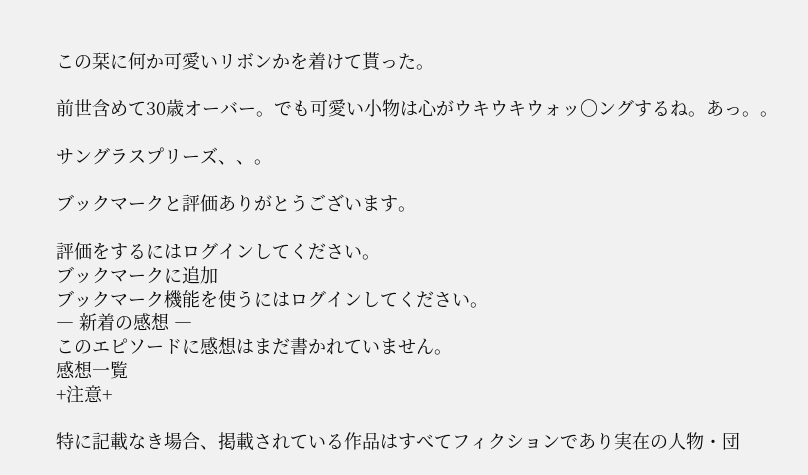この栞に何か可愛いリボンかを着けて貰った。

前世含めて30歳オーバー。でも可愛い小物は心がウキウキウォッ〇ングするね。あっ。。

サングラスプリーズ、、。

ブックマークと評価ありがとうございます。

評価をするにはログインしてください。
ブックマークに追加
ブックマーク機能を使うにはログインしてください。
― 新着の感想 ―
このエピソードに感想はまだ書かれていません。
感想一覧
+注意+

特に記載なき場合、掲載されている作品はすべてフィクションであり実在の人物・団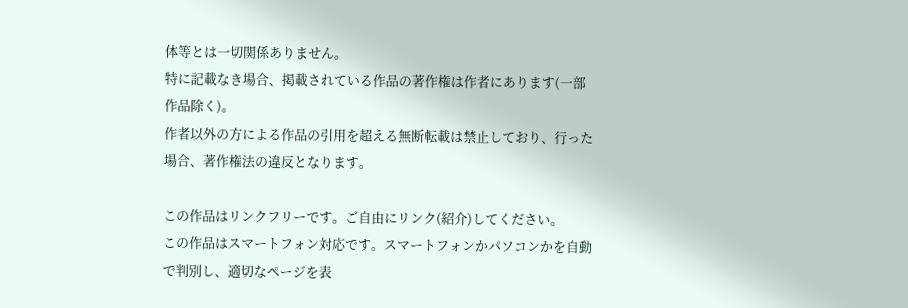体等とは一切関係ありません。
特に記載なき場合、掲載されている作品の著作権は作者にあります(一部作品除く)。
作者以外の方による作品の引用を超える無断転載は禁止しており、行った場合、著作権法の違反となります。

この作品はリンクフリーです。ご自由にリンク(紹介)してください。
この作品はスマートフォン対応です。スマートフォンかパソコンかを自動で判別し、適切なページを表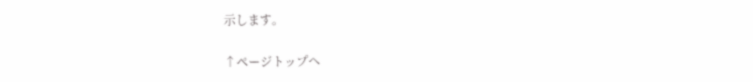示します。

↑ページトップへ